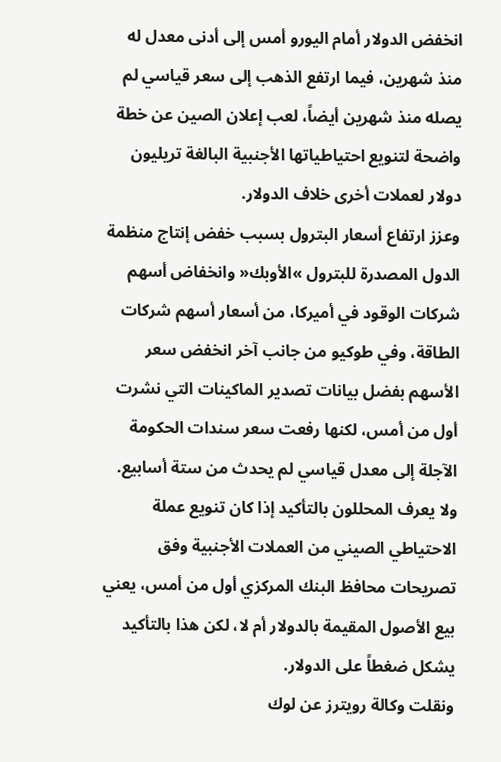انخفض الدولار أمام اليورو أمس إلى أدنى معدل له منذ شهرين، فيما ارتفع الذهب إلى سعر قياسي لم يصله منذ شهرين أيضاً، لعب إعلان الصين عن خطة واضحة لتنويع احتياطياتها الأجنبية البالغة تريليون دولار لعملات أخرى خلاف الدولار.
وعزز ارتفاع أسعار البترول بسبب خفض إنتاج منظمة الدول المصدرة للبترول »الأوبك« وانخفاض أسهم شركات الوقود في أميركا، من أسعار أسهم شركات الطاقة، وفي طوكيو من جانب آخر انخفض سعر الأسهم بفضل بيانات تصدير الماكينات التي نشرت أول من أمس، لكنها رفعت سعر سندات الحكومة الآجلة إلى معدل قياسي لم يحدث من ستة أسابيع.
ولا يعرف المحللون بالتأكيد إذا كان تنويع عملة الاحتياطي الصيني من العملات الأجنبية وفق تصريحات محافظ البنك المركزي أول من أمس، يعني بيع الأصول المقيمة بالدولار أم لا، لكن هذا بالتأكيد يشكل ضغطاً على الدولار.
ونقلت وكالة رويترز عن لوك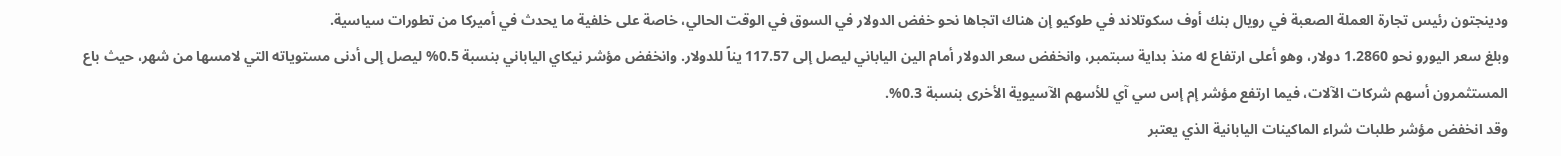ودينجتون رئيس تجارة العملة الصعبة في رويال بنك أوف سكوتلاند في طوكيو إن هناك اتجاها نحو خفض الدولار في السوق في الوقت الحالي، خاصة على خلفية ما يحدث في أميركا من تطورات سياسية.
وبلغ سعر اليورو نحو 1.2860 دولار، وهو أعلى ارتفاع له منذ بداية سبتمبر، وانخفض سعر الدولار أمام الين الياباني ليصل إلى 117.57 يناً للدولار. وانخفض مؤشر نيكاي الياباني بنسبة 0.5% ليصل إلى أدنى مستوياته التي لامسها من شهر، حيث باع المستثمرون أسهم شركات الآلات، فيما ارتفع مؤشر إم إس سي آي للأسهم الآسيوية الأخرى بنسبة 0.3%.
وقد انخفض مؤشر طلبات شراء الماكينات اليابانية الذي يعتبر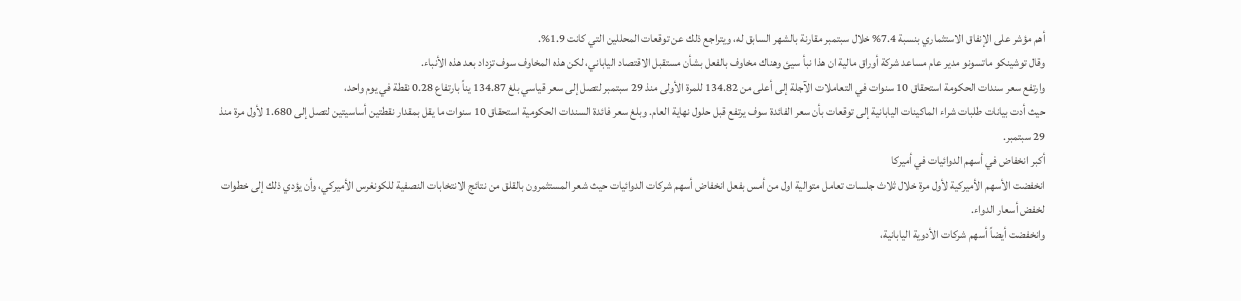أهم مؤشر على الإنفاق الاستثماري بنسبة 7.4% خلال سبتمبر مقارنة بالشهر السابق له، ويتراجع ذلك عن توقعات المحللين التي كانت 1.9%.
وقال توشينكو ماتسونو مدير عام مساعد شركة أوراق مالية ان هذا نبأ سيئ وهناك مخاوف بالفعل بشأن مستقبل الاقتصاد الياباني، لكن هذه المخاوف سوف تزداد بعد هذه الأنباء.
وارتفع سعر سندات الحكومة استحقاق 10 سنوات في التعاملات الآجلة إلى أعلى من 134.82 للمرة الأولى منذ 29 سبتمبر لتصل إلى سعر قياسي بلغ 134.87 يناً بارتفاع 0.28 نقطة في يوم واحد،
حيث أدت بيانات طلبات شراء الماكينات اليابانية إلى توقعات بأن سعر الفائدة سوف يرتفع قبل حلول نهاية العام. وبلغ سعر فائدة السندات الحكومية استحقاق 10 سنوات ما يقل بمقدار نقطتين أساسيتين لتصل إلى 1.680 لأول مرة منذ 29 سبتمبر.
أكبر انخفاض في أسهم الدوائيات في أميركا
انخفضت الأسهم الأميركية لأول مرة خلال ثلاث جلسات تعامل متوالية اول من أمس بفعل انخفاض أسهم شركات الدوائيات حيث شعر المستثمرون بالقلق من نتائج الانتخابات النصفية للكونغرس الأميركي، وأن يؤدي ذلك إلى خطوات لخفض أسعار الدواء.
وانخفضت أيضاً أسهم شركات الأدوية اليابانية،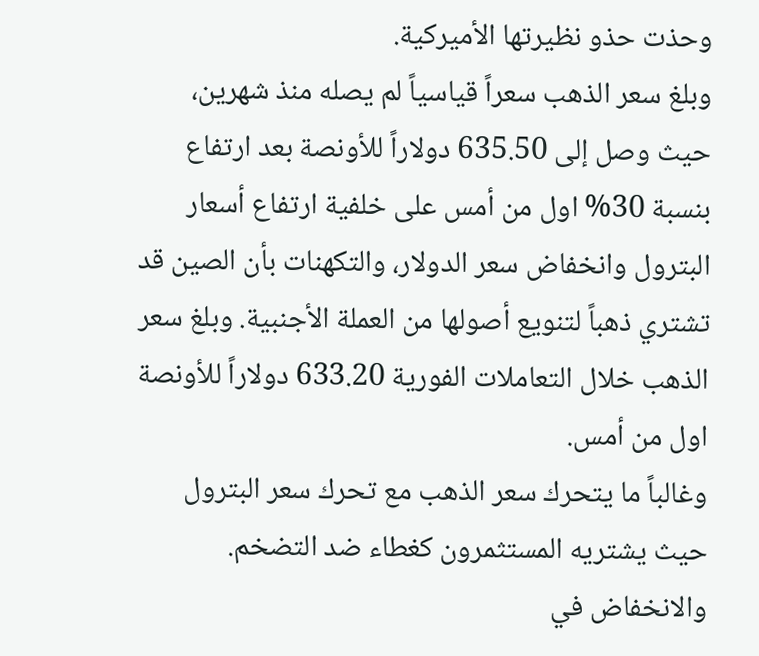وحذت حذو نظيرتها الأميركية.
وبلغ سعر الذهب سعراً قياسياً لم يصله منذ شهرين، حيث وصل إلى 635.50 دولاراً للأونصة بعد ارتفاع بنسبة 30% اول من أمس على خلفية ارتفاع أسعار البترول وانخفاض سعر الدولار، والتكهنات بأن الصين قد تشتري ذهباً لتنويع أصولها من العملة الأجنبية. وبلغ سعر الذهب خلال التعاملات الفورية 633.20 دولاراً للأونصة اول من أمس.
وغالباً ما يتحرك سعر الذهب مع تحرك سعر البترول حيث يشتريه المستثمرون كغطاء ضد التضخم. والانخفاض في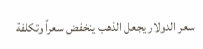سعر الدولار يجعل الذهب ينخفض سعراً وتكلفة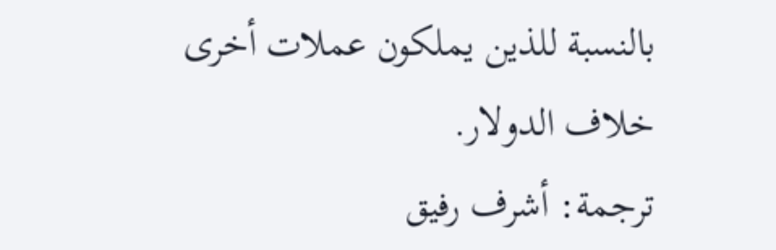بالنسبة للذين يملكون عملات أخرى خلاف الدولار.
ترجمة: أشرف رفيق